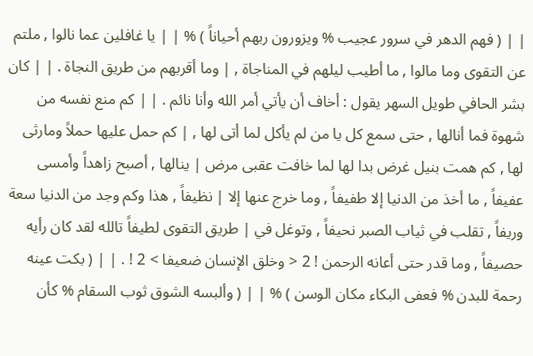| | ( فهم الدهر في سرور عجيب % ويزورون ربهم أحياناً ) % | | يا غافلين عما نالوا , ملتم عن التقوى وما مالوا , ما أطيب ليلهم في المناجاة , | وما أقربهم من طريق النجاة . | | كان بشر الحافي طويل السهر يقول : أخاف أن يأتي أمر الله وأنا نائم . | | كم منع نفسه من شهوة فما أنالها , حتى سمع كل يا من لم يأكل لما أتى لها , | كم حمل عليها حملاً ومارثى لها , كم همت بنيل غرض بدا لها لما خافت عقبى مرض | ينالها , أصبح زاهداً وأمسى عفيفاً , ما أخذ من الدنيا إلا طفيفاً , وما خرج عنها إلا | نظيفاً , هذا وكم وجد من الدنيا سعة وريفاً , تقلب في ثياب الصبر نحيفاً , وتوغل في | طريق التقوى لطيفاً تالله لقد كان رأيه حصيفاً , وما قدر حتى أعانه الرحمن ! 2 < وخلق الإنسان ضعيفا > 2 ! . | | ( بكت عينه رحمة للبدن % فعفى البكاء مكان الوسن ) % | | ( وألبسه الشوق ثوب السقام % كأن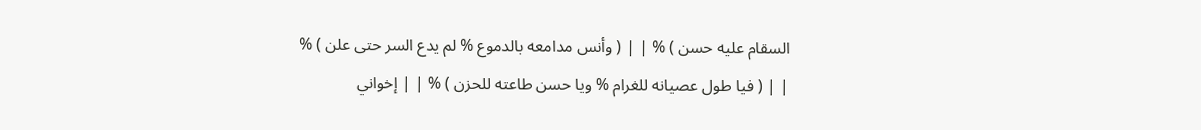السقام عليه حسن ) % | | ( وأنس مدامعه بالدموع % لم يدع السر حتى علن ) % | | ( فيا طول عصيانه للغرام % ويا حسن طاعته للحزن ) % | | إخواني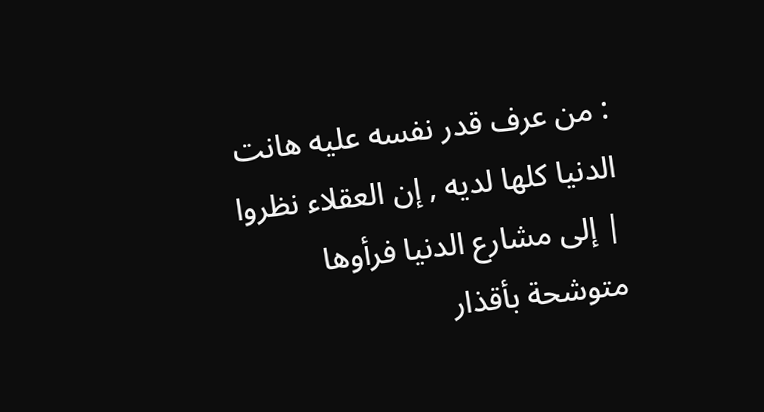: من عرف قدر نفسه عليه هانت الدنيا كلها لديه , إن العقلاء نظروا | إلى مشارع الدنيا فرأوها متوشحة بأقذار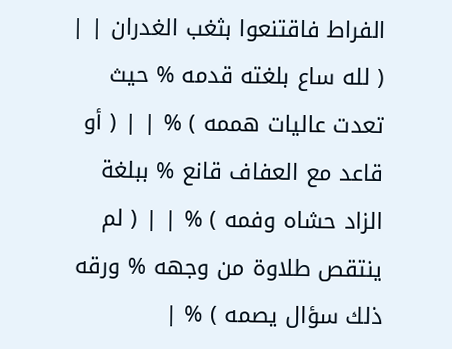الفراط فاقتنعوا بثغب الغدران | | ( لله ساع بلغته قدمه % حيث تعدت عاليات هممه ) % | | ( أو قاعد مع العفاف قانع % ببلغة الزاد حشاه وفمه ) % | | ( لم ينتقص طلاوة من وجهه % ورقه ذلك سؤال يصمه ) % |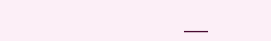___